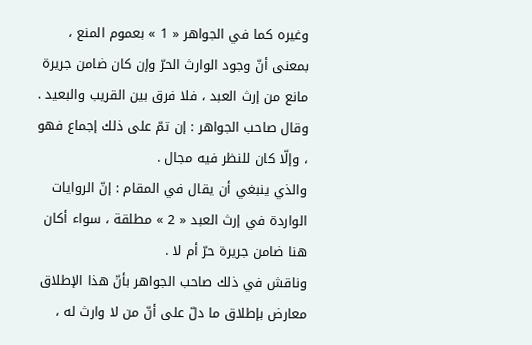وغيره كما في الجواهر « 1 » بعموم المنع ، بمعنى أنّ وجود الوارث الحرّ وإن كان ضامن جريرة مانع من إرث العبد ، فلا فرق بين القريب والبعيد .
وقال صاحب الجواهر : إن تمّ على ذلك إجماع فهو ، وإلّا كان للنظر فيه مجال .
والذي ينبغي أن يقال في المقام : إنّ الروايات الواردة في إرث العبد « 2 » مطلقة ، سواء أكان هنا ضامن جريرة حرّ أم لا .
وناقش في ذلك صاحب الجواهر بأنّ هذا الإطلاق معارض بإطلاق ما دلّ على أنّ من لا وارث له ،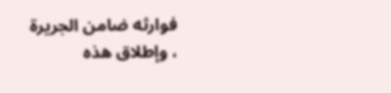فوارثه ضامن الجريرة ، وإطلاق هذه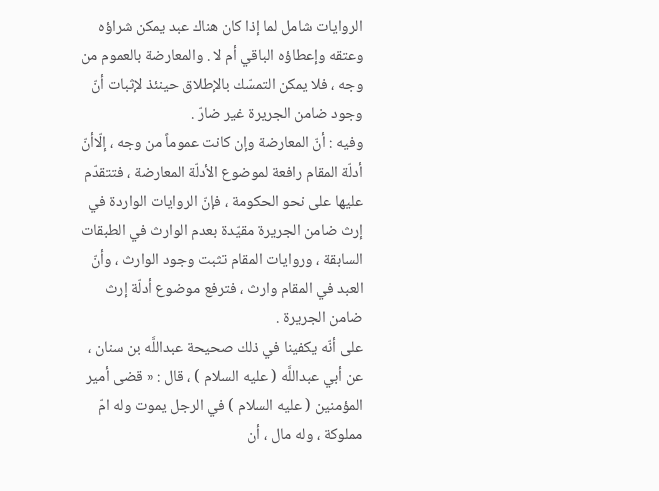الروايات شامل لما إذا كان هناك عبد يمكن شراؤه وعتقه وإعطاؤه الباقي أم لا . والمعارضة بالعموم من وجه ، فلا يمكن التمسّك بالإطلاق حينئذ لإثبات أنّ وجود ضامن الجريرة غير ضارّ .
وفيه : أنّ المعارضة وإن كانت عموماً من وجه ، إلّاأنّ أدلّة المقام رافعة لموضوع الأدلّة المعارضة ، فتتقدّم عليها على نحو الحكومة ، فإنّ الروايات الواردة في إرث ضامن الجريرة مقيّدة بعدم الوارث في الطبقات السابقة ، وروايات المقام تثبت وجود الوارث ، وأنّ العبد في المقام وارث ، فترفع موضوع أدلّة إرث ضامن الجريرة .
على أنّه يكفينا في ذلك صحيحة عبداللَّه بن سنان ، عن أبي عبداللَّه ( عليه السلام ) ، قال : « قضى أمير المؤمنين ( عليه السلام ) في الرجل يموت وله امّ مملوكة ، وله مال ، أن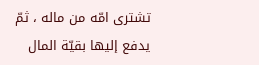تشترى امّه من ماله ، ثمّ يدفع إليها بقيّة المال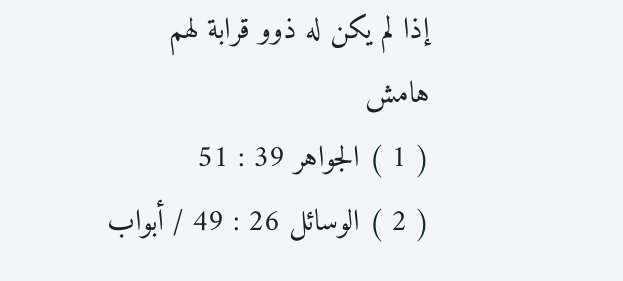إذا لم يكن له ذوو قرابة لهم
هامش
( 1 ) الجواهر 39 : 51
( 2 ) الوسائل 26 : 49 / أبواب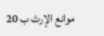موانع الإرث ب 20